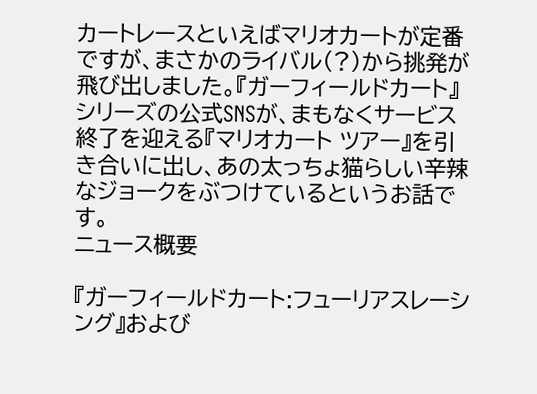カートレースといえばマリオカートが定番ですが、まさかのライバル(?)から挑発が飛び出しました。『ガーフィールドカート』シリーズの公式SNSが、まもなくサービス終了を迎える『マリオカート ツアー』を引き合いに出し、あの太っちょ猫らしい辛辣なジョークをぶつけているというお話です。
ニュース概要

『ガーフィールドカート:フューリアスレーシング』および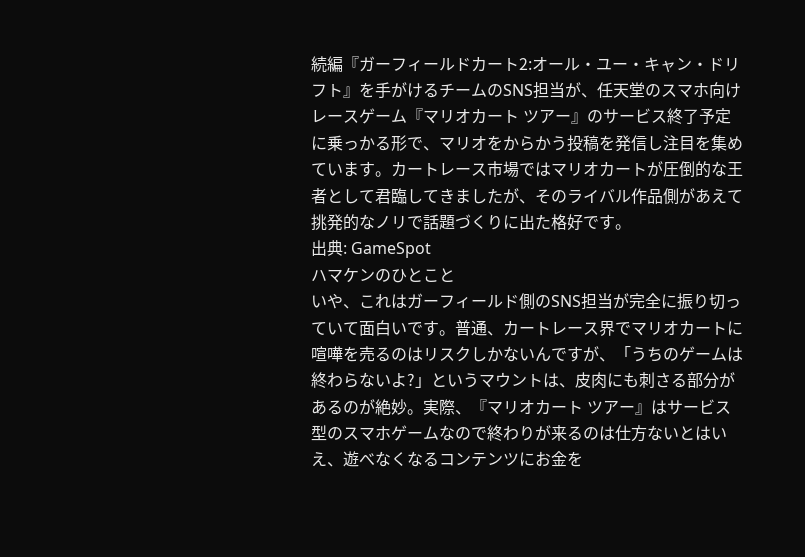続編『ガーフィールドカート2:オール・ユー・キャン・ドリフト』を手がけるチームのSNS担当が、任天堂のスマホ向けレースゲーム『マリオカート ツアー』のサービス終了予定に乗っかる形で、マリオをからかう投稿を発信し注目を集めています。カートレース市場ではマリオカートが圧倒的な王者として君臨してきましたが、そのライバル作品側があえて挑発的なノリで話題づくりに出た格好です。
出典: GameSpot
ハマケンのひとこと
いや、これはガーフィールド側のSNS担当が完全に振り切っていて面白いです。普通、カートレース界でマリオカートに喧嘩を売るのはリスクしかないんですが、「うちのゲームは終わらないよ?」というマウントは、皮肉にも刺さる部分があるのが絶妙。実際、『マリオカート ツアー』はサービス型のスマホゲームなので終わりが来るのは仕方ないとはいえ、遊べなくなるコンテンツにお金を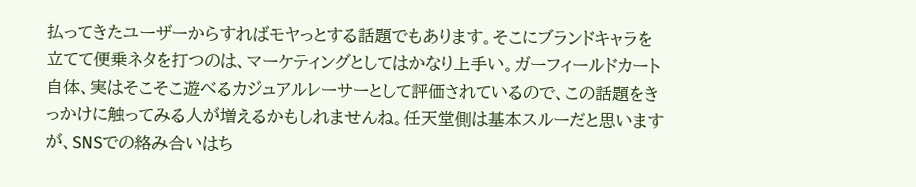払ってきたユーザーからすればモヤっとする話題でもあります。そこにブランドキャラを立てて便乗ネタを打つのは、マーケティングとしてはかなり上手い。ガーフィールドカート自体、実はそこそこ遊べるカジュアルレーサーとして評価されているので、この話題をきっかけに触ってみる人が増えるかもしれませんね。任天堂側は基本スルーだと思いますが、SNSでの絡み合いはち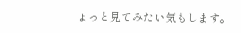ょっと見てみたい気もします。